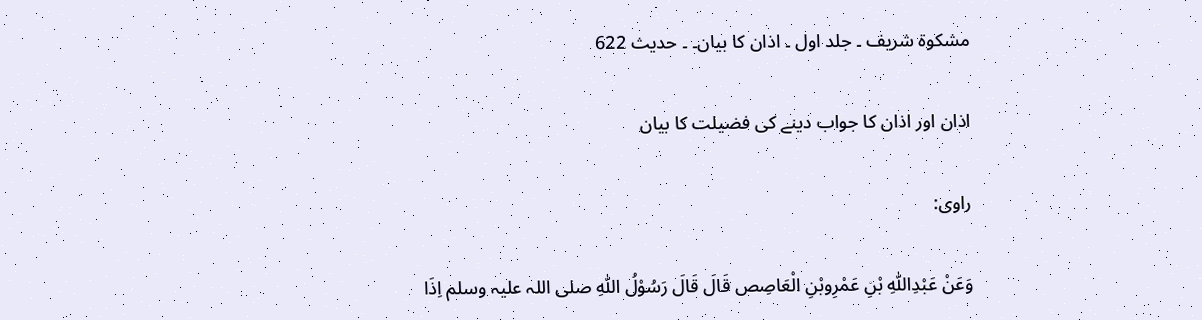مشکوۃ شریف ۔ جلد اول ۔ اذان کا بیان۔ ۔ حدیث 622

اذان اور اذان کا جواب دینے کی فضیلت کا بیان

راوی:

وَعَنْ عَبْدِاللّٰہِ بْنِ عَمْرِوبْنِ الْعَاصِص قَالَ قَالَ رَسُوْلُ اللّٰہِ صلی اللہ علیہ وسلم اِذَا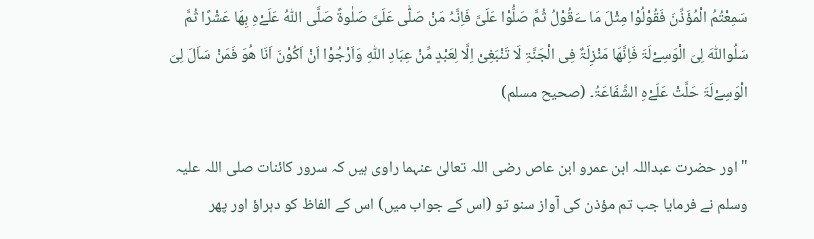سَمِعْتُمُ الْمُؤَذِّنَ فَقُوْلُوْا مِثْلَ مَا ےَقُوْلُ ثُمَّ صَلُّوْا عَلَیَّ فَاِنَّہُ مَنْ صَلّٰی عَلَیَّ صَلٰوۃً صَلَّی اللّٰہُ عَلَےْہِ بِھَا عَشْرًا ثُمَّ سَلُواللّٰہَ لِیَ الْوَسِےْلَۃَ فَاِنَّھَا مَنْزِلَۃٌ فِی الْجَنَّۃِ لَا تَنْبَغِیْ اِلَّا لِعَبْدٍ مِّنْ عِبَادِ اللّٰہِ وَاَرْجُوْا اَنْ اَکُوْنَ اَنَا ھُوَ فَمَنْ سَاَلَ لِیَ الْوَسِےْلَۃَ حَلَّتْ عَلَےْہِ الشَّفَاعَۃُ۔ (صحیح مسلم)

" اور حضرت عبداللہ ابن عمرو ابن عاص رضی اللہ تعالیٰ عنہما راوی ہیں کہ سرور کائنات صلی اللہ علیہ وسلم نے فرمایا جب تم مؤذن کی آواز سنو تو (اس کے جواب میں) اس کے الفاظ کو دہراؤ اور پھر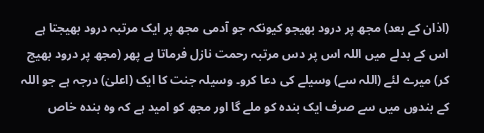(اذان کے بعد) مجھ پر درود بھیجو کیونکہ جو آدمی مجھ پر ایک مرتبہ درود بھیجتا ہے اس کے بدلے میں اللہ اس پر دس مرتبہ رحمت نازل فرماتا ہے پھر (مجھ پر درود بھیج کر) میرے لئے (اللہ سے) وسیلے کی دعا کرو۔ وسیلہ جنت کا ایک (اعلیٰ) درجہ ہے جو اللہ کے بندوں میں سے صرف ایک بندہ کو ملے گا اور مجھ کو امید ہے کہ وہ بندہ خاص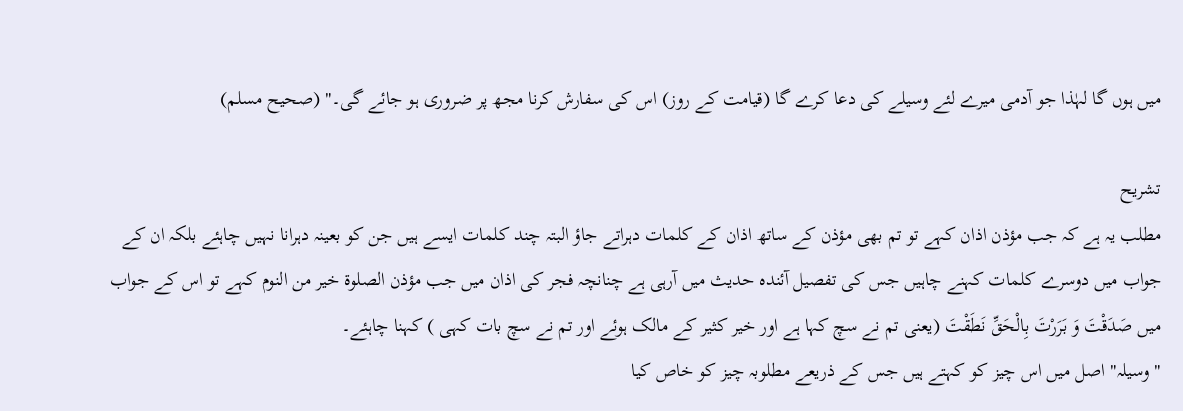میں ہوں گا لہٰذا جو آدمی میرے لئے وسیلے کی دعا کرے گا (قیامت کے روز) اس کی سفارش کرنا مجھ پر ضروری ہو جائے گی۔" (صحیح مسلم)

تشریح
مطلب یہ ہے کہ جب مؤذن اذان کہے تو تم بھی مؤذن کے ساتھ اذان کے کلمات دہراتے جاؤ البتہ چند کلمات ایسے ہیں جن کو بعینہ دہرانا نہیں چاہئے بلکہ ان کے جواب میں دوسرے کلمات کہنے چاہیں جس کی تفصیل آئندہ حدیث میں آرہی ہے چنانچہ فجر کی اذان میں جب مؤذن الصلوۃ خیر من النوم کہے تو اس کے جواب میں صَدَقْتَ وَ بَرَرْتَ بِالْحَقِّ نَطَقْتَ (یعنی تم نے سچ کہا ہے اور خیر کثیر کے مالک ہوئے اور تم نے سچ بات کہی ) کہنا چاہئے۔
" وسیلہ" اصل میں اس چیز کو کہتے ہیں جس کے ذریعے مطلوبہ چیز کو خاص کیا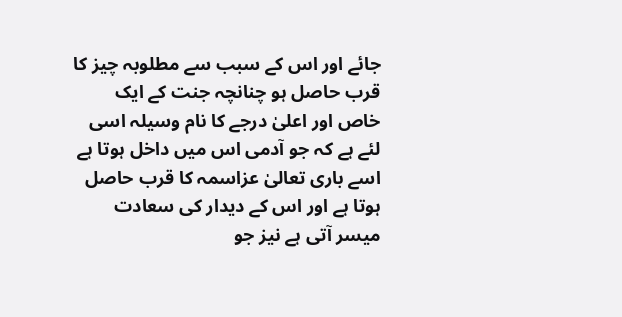جائے اور اس کے سبب سے مطلوبہ چیز کا قرب حاصل ہو چنانچہ جنت کے ایک خاص اور اعلیٰ درجے کا نام وسیلہ اسی لئے ہے کہ جو آدمی اس میں داخل ہوتا ہے اسے باری تعالیٰ عزاسمہ کا قرب حاصل ہوتا ہے اور اس کے دیدار کی سعادت میسر آتی ہے نیز جو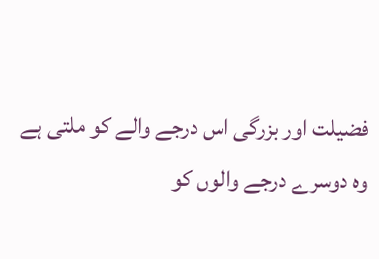فضیلت اور بزرگی اس درجے والے کو ملتی ہے وہ دوسرے درجے والوں کو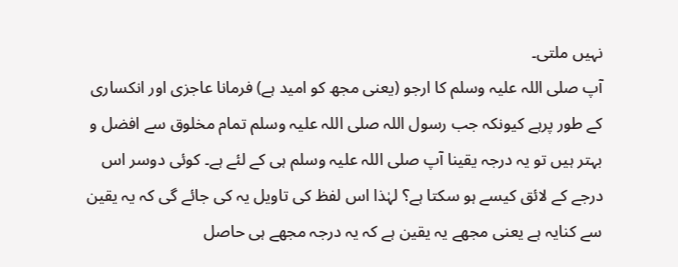نہیں ملتی۔
آپ صلی اللہ علیہ وسلم کا ارجو (یعنی مجھ کو امید ہے) فرمانا عاجزی اور انکساری کے طور پرہے کیونکہ جب رسول اللہ صلی اللہ علیہ وسلم تمام مخلوق سے افضل و بہتر ہیں تو یہ درجہ یقینا آپ صلی اللہ علیہ وسلم ہی کے لئے ہے۔ کوئی دوسر اس درجے کے لائق کیسے ہو سکتا ہے؟ لہٰذا اس لفظ کی تاویل یہ کی جائے گی کہ یہ یقین سے کنایہ ہے یعنی مجھے یہ یقین ہے کہ یہ درجہ مجھے ہی حاصل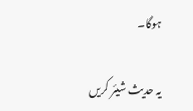ہوگا۔

یہ حدیث شیئر کریں